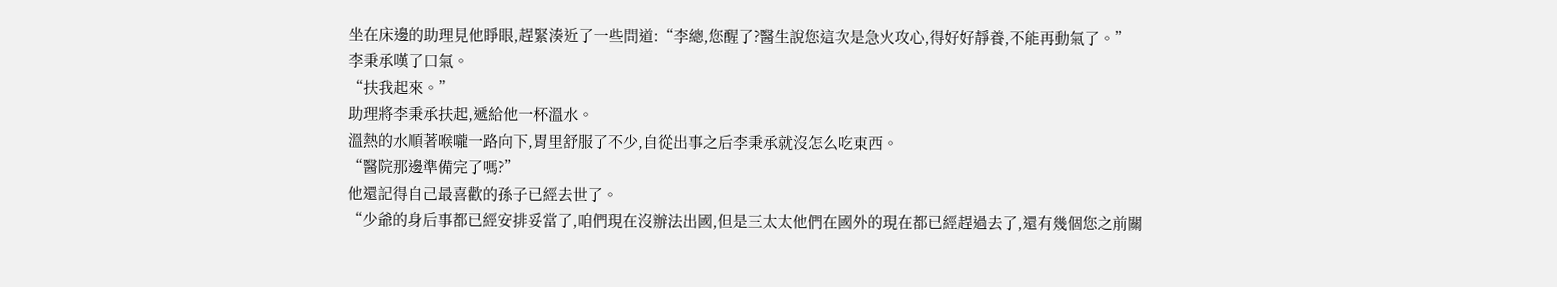坐在床邊的助理見他睜眼,趕緊湊近了一些問道:“李總,您醒了?醫生說您這次是急火攻心,得好好靜養,不能再動氣了。”
李秉承嘆了口氣。
“扶我起來。”
助理將李秉承扶起,遞給他一杯溫水。
溫熱的水順著喉嚨一路向下,胃里舒服了不少,自從出事之后李秉承就沒怎么吃東西。
“醫院那邊準備完了嗎?”
他還記得自己最喜歡的孫子已經去世了。
“少爺的身后事都已經安排妥當了,咱們現在沒辦法出國,但是三太太他們在國外的現在都已經趕過去了,還有幾個您之前關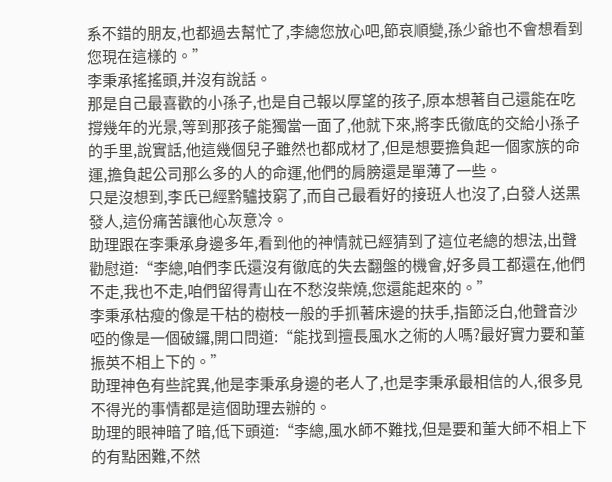系不錯的朋友,也都過去幫忙了,李總您放心吧,節哀順變,孫少爺也不會想看到您現在這樣的。”
李秉承搖搖頭,并沒有說話。
那是自己最喜歡的小孫子,也是自己報以厚望的孩子,原本想著自己還能在吃撐幾年的光景,等到那孩子能獨當一面了,他就下來,將李氏徹底的交給小孫子的手里,說實話,他這幾個兒子雖然也都成材了,但是想要擔負起一個家族的命運,擔負起公司那么多的人的命運,他們的肩膀還是單薄了一些。
只是沒想到,李氏已經黔驢技窮了,而自己最看好的接班人也沒了,白發人送黑發人,這份痛苦讓他心灰意冷。
助理跟在李秉承身邊多年,看到他的神情就已經猜到了這位老總的想法,出聲勸慰道:“李總,咱們李氏還沒有徹底的失去翻盤的機會,好多員工都還在,他們不走,我也不走,咱們留得青山在不愁沒柴燒,您還能起來的。”
李秉承枯瘦的像是干枯的樹枝一般的手抓著床邊的扶手,指節泛白,他聲音沙啞的像是一個破鑼,開口問道:“能找到擅長風水之術的人嗎?最好實力要和董振英不相上下的。”
助理神色有些詫異,他是李秉承身邊的老人了,也是李秉承最相信的人,很多見不得光的事情都是這個助理去辦的。
助理的眼神暗了暗,低下頭道:“李總,風水師不難找,但是要和董大師不相上下的有點困難,不然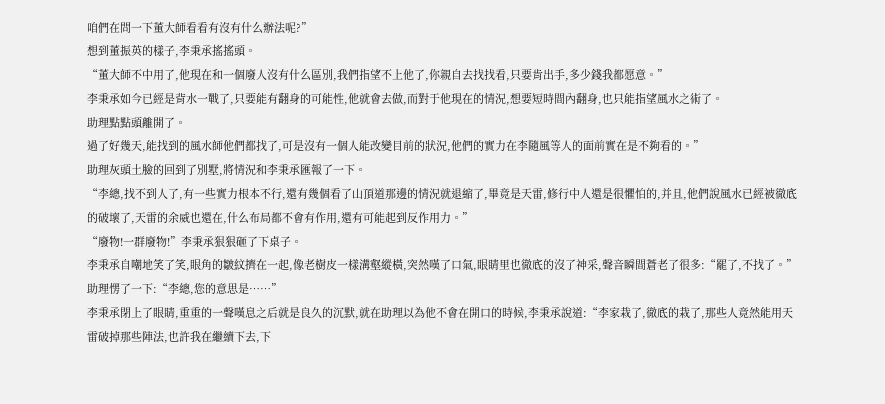咱們在問一下董大師看看有沒有什么辦法呢?”
想到董振英的樣子,李秉承搖搖頭。
“董大師不中用了,他現在和一個廢人沒有什么區別,我們指望不上他了,你親自去找找看,只要肯出手,多少錢我都愿意。”
李秉承如今已經是背水一戰了,只要能有翻身的可能性,他就會去做,而對于他現在的情況,想要短時間內翻身,也只能指望風水之術了。
助理點點頭離開了。
過了好幾天,能找到的風水師他們都找了,可是沒有一個人能改變目前的狀況,他們的實力在李隨風等人的面前實在是不夠看的。”
助理灰頭土臉的回到了別墅,將情況和李秉承匯報了一下。
“李總,找不到人了,有一些實力根本不行,還有幾個看了山頂道那邊的情況就退縮了,畢竟是天雷,修行中人還是很懼怕的,并且,他們說風水已經被徹底的破壞了,天雷的余威也還在,什么布局都不會有作用,還有可能起到反作用力。”
“廢物!一群廢物!”李秉承狠狠砸了下桌子。
李秉承自嘲地笑了笑,眼角的皺紋擠在一起,像老樹皮一樣溝壑縱橫,突然嘆了口氣,眼睛里也徹底的沒了神采,聲音瞬間蒼老了很多:“罷了,不找了。”
助理愣了一下:“李總,您的意思是……”
李秉承閉上了眼睛,重重的一聲嘆息之后就是良久的沉默,就在助理以為他不會在開口的時候,李秉承說道:“李家栽了,徹底的栽了,那些人竟然能用天雷破掉那些陣法,也許我在繼續下去,下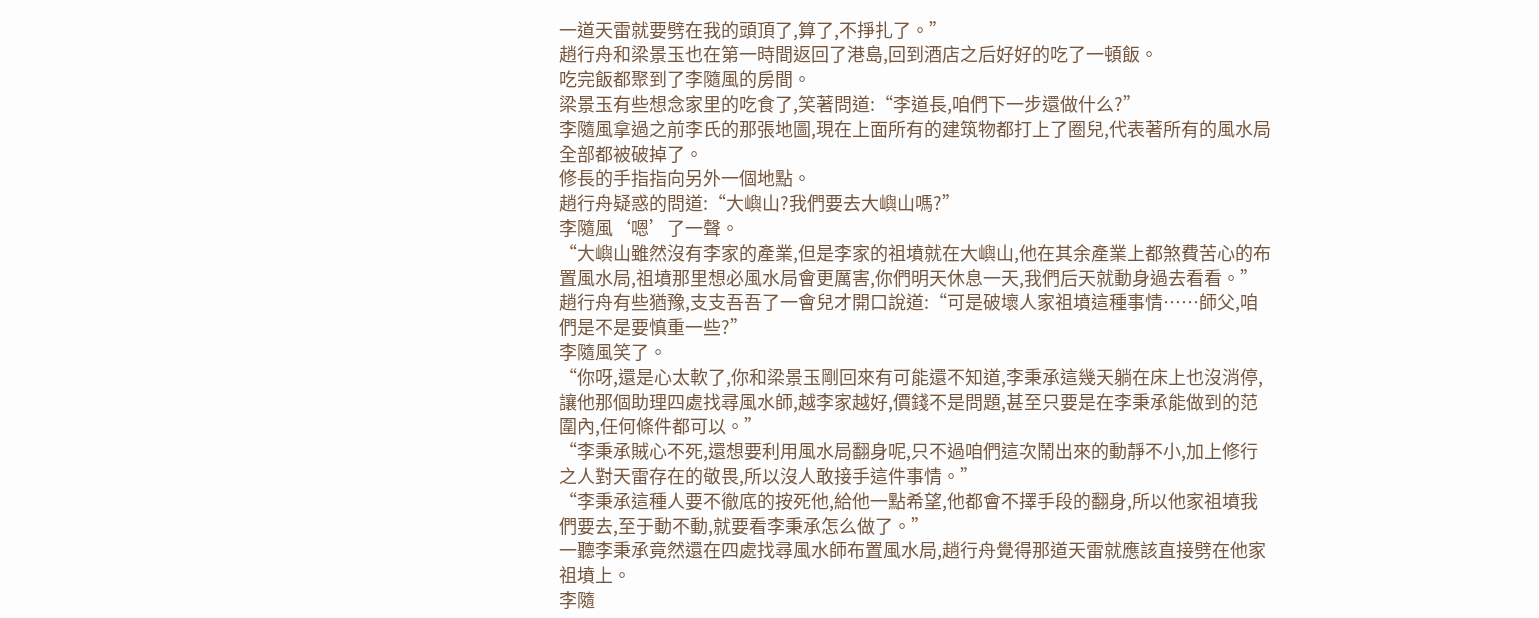一道天雷就要劈在我的頭頂了,算了,不掙扎了。”
趙行舟和梁景玉也在第一時間返回了港島,回到酒店之后好好的吃了一頓飯。
吃完飯都聚到了李隨風的房間。
梁景玉有些想念家里的吃食了,笑著問道:“李道長,咱們下一步還做什么?”
李隨風拿過之前李氏的那張地圖,現在上面所有的建筑物都打上了圈兒,代表著所有的風水局全部都被破掉了。
修長的手指指向另外一個地點。
趙行舟疑惑的問道:“大嶼山?我們要去大嶼山嗎?”
李隨風‘嗯’了一聲。
“大嶼山雖然沒有李家的產業,但是李家的祖墳就在大嶼山,他在其余產業上都煞費苦心的布置風水局,祖墳那里想必風水局會更厲害,你們明天休息一天,我們后天就動身過去看看。”
趙行舟有些猶豫,支支吾吾了一會兒才開口說道:“可是破壞人家祖墳這種事情……師父,咱們是不是要慎重一些?”
李隨風笑了。
“你呀,還是心太軟了,你和梁景玉剛回來有可能還不知道,李秉承這幾天躺在床上也沒消停,讓他那個助理四處找尋風水師,越李家越好,價錢不是問題,甚至只要是在李秉承能做到的范圍內,任何條件都可以。”
“李秉承賊心不死,還想要利用風水局翻身呢,只不過咱們這次鬧出來的動靜不小,加上修行之人對天雷存在的敬畏,所以沒人敢接手這件事情。”
“李秉承這種人要不徹底的按死他,給他一點希望,他都會不擇手段的翻身,所以他家祖墳我們要去,至于動不動,就要看李秉承怎么做了。”
一聽李秉承竟然還在四處找尋風水師布置風水局,趙行舟覺得那道天雷就應該直接劈在他家祖墳上。
李隨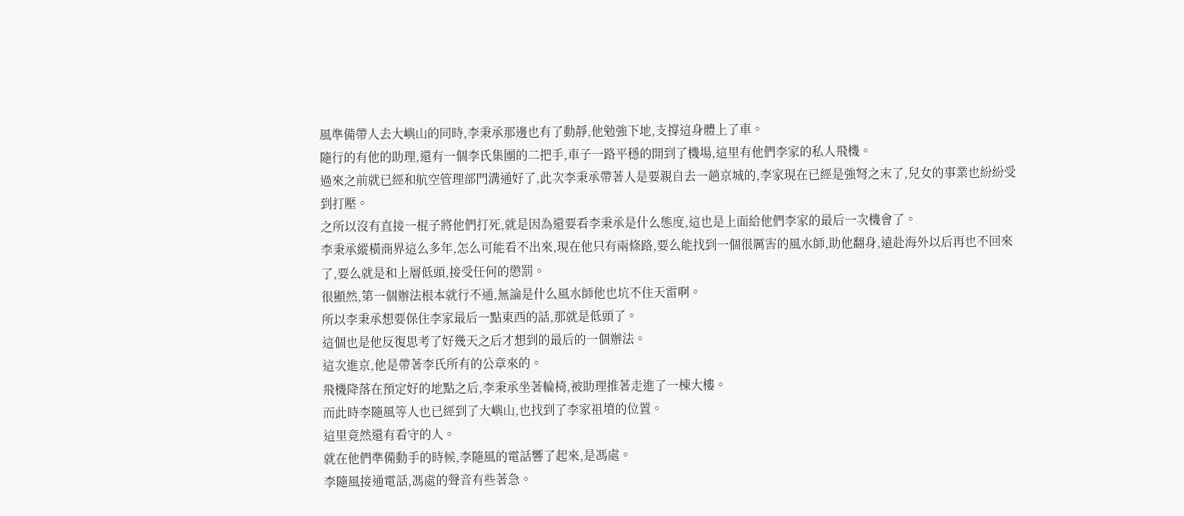風準備帶人去大嶼山的同時,李秉承那邊也有了動靜,他勉強下地,支撐這身體上了車。
隨行的有他的助理,還有一個李氏集團的二把手,車子一路平穩的開到了機場,這里有他們李家的私人飛機。
過來之前就已經和航空管理部門溝通好了,此次李秉承帶著人是要親自去一趟京城的,李家現在已經是強弩之末了,兒女的事業也紛紛受到打壓。
之所以沒有直接一棍子將他們打死,就是因為還要看李秉承是什么態度,這也是上面給他們李家的最后一次機會了。
李秉承縱橫商界這么多年,怎么可能看不出來,現在他只有兩條路,要么能找到一個很厲害的風水師,助他翻身,遠赴海外以后再也不回來了,要么就是和上層低頭,接受任何的懲罰。
很顯然,第一個辦法根本就行不通,無論是什么風水師他也坑不住天雷啊。
所以李秉承想要保住李家最后一點東西的話,那就是低頭了。
這個也是他反復思考了好幾天之后才想到的最后的一個辦法。
這次進京,他是帶著李氏所有的公章來的。
飛機降落在預定好的地點之后,李秉承坐著輪椅,被助理推著走進了一棟大樓。
而此時李隨風等人也已經到了大嶼山,也找到了李家祖墳的位置。
這里竟然還有看守的人。
就在他們準備動手的時候,李隨風的電話響了起來,是馮處。
李隨風接通電話,馮處的聲音有些著急。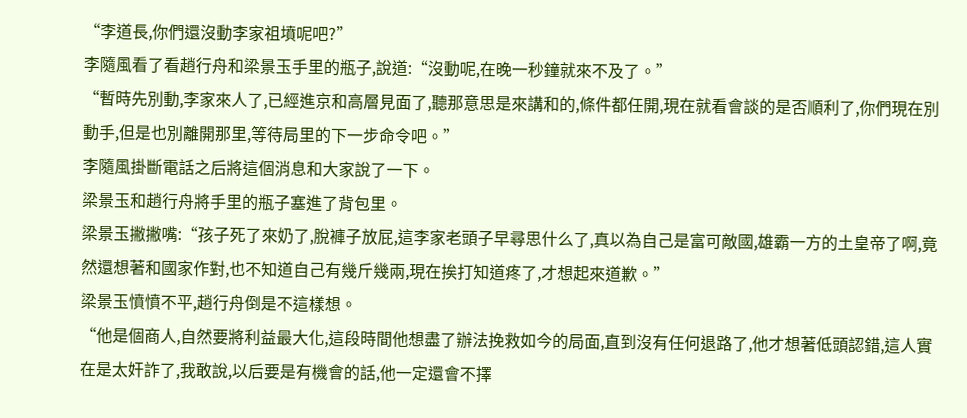“李道長,你們還沒動李家祖墳呢吧?”
李隨風看了看趙行舟和梁景玉手里的瓶子,說道:“沒動呢,在晚一秒鐘就來不及了。”
“暫時先別動,李家來人了,已經進京和高層見面了,聽那意思是來講和的,條件都任開,現在就看會談的是否順利了,你們現在別動手,但是也別離開那里,等待局里的下一步命令吧。”
李隨風掛斷電話之后將這個消息和大家說了一下。
梁景玉和趙行舟將手里的瓶子塞進了背包里。
梁景玉撇撇嘴:“孩子死了來奶了,脫褲子放屁,這李家老頭子早尋思什么了,真以為自己是富可敵國,雄霸一方的土皇帝了啊,竟然還想著和國家作對,也不知道自己有幾斤幾兩,現在挨打知道疼了,才想起來道歉。”
梁景玉憤憤不平,趙行舟倒是不這樣想。
“他是個商人,自然要將利益最大化,這段時間他想盡了辦法挽救如今的局面,直到沒有任何退路了,他才想著低頭認錯,這人實在是太奸詐了,我敢說,以后要是有機會的話,他一定還會不擇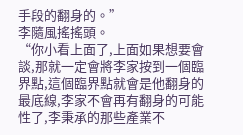手段的翻身的。”
李隨風搖搖頭。
“你小看上面了,上面如果想要會談,那就一定會將李家按到一個臨界點,這個臨界點就會是他翻身的最底線,李家不會再有翻身的可能性了,李秉承的那些產業不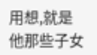用想,就是他那些子女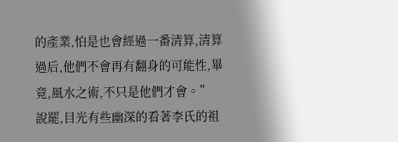的產業,怕是也會經過一番清算,清算過后,他們不會再有翻身的可能性,畢竟,風水之術,不只是他們才會。”
說罷,目光有些幽深的看著李氏的祖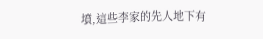墳,這些李家的先人地下有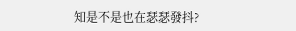知是不是也在瑟瑟發抖?